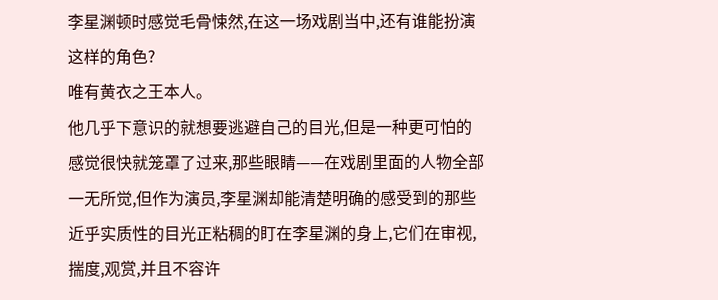李星渊顿时感觉毛骨悚然,在这一场戏剧当中,还有谁能扮演这样的角色?
唯有黄衣之王本人。
他几乎下意识的就想要逃避自己的目光,但是一种更可怕的感觉很快就笼罩了过来,那些眼睛——在戏剧里面的人物全部一无所觉,但作为演员,李星渊却能清楚明确的感受到的那些近乎实质性的目光正粘稠的盯在李星渊的身上,它们在审视,揣度,观赏,并且不容许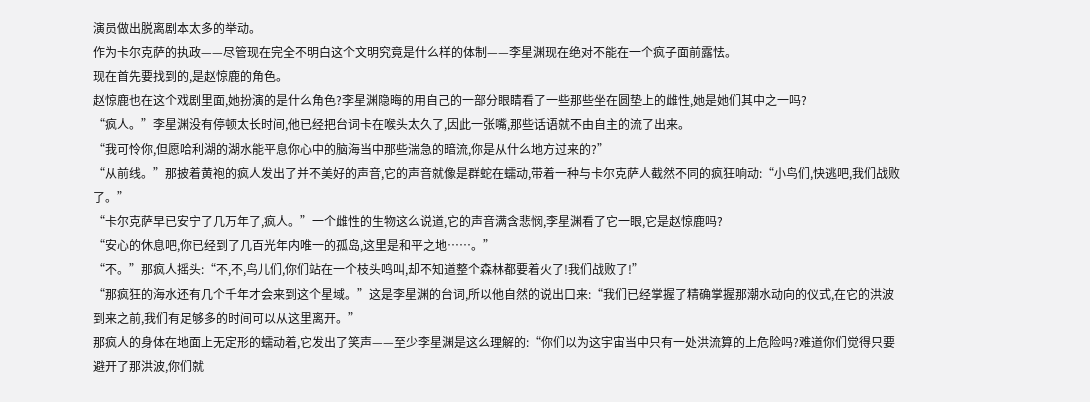演员做出脱离剧本太多的举动。
作为卡尔克萨的执政——尽管现在完全不明白这个文明究竟是什么样的体制——李星渊现在绝对不能在一个疯子面前露怯。
现在首先要找到的,是赵惊鹿的角色。
赵惊鹿也在这个戏剧里面,她扮演的是什么角色?李星渊隐晦的用自己的一部分眼睛看了一些那些坐在圆垫上的雌性,她是她们其中之一吗?
“疯人。”李星渊没有停顿太长时间,他已经把台词卡在喉头太久了,因此一张嘴,那些话语就不由自主的流了出来。
“我可怜你,但愿哈利湖的湖水能平息你心中的脑海当中那些湍急的暗流,你是从什么地方过来的?”
“从前线。”那披着黄袍的疯人发出了并不美好的声音,它的声音就像是群蛇在蠕动,带着一种与卡尔克萨人截然不同的疯狂响动:“小鸟们,快逃吧,我们战败了。”
“卡尔克萨早已安宁了几万年了,疯人。”一个雌性的生物这么说道,它的声音满含悲悯,李星渊看了它一眼,它是赵惊鹿吗?
“安心的休息吧,你已经到了几百光年内唯一的孤岛,这里是和平之地……。”
“不。”那疯人摇头:“不,不,鸟儿们,你们站在一个枝头鸣叫,却不知道整个森林都要着火了!我们战败了!”
“那疯狂的海水还有几个千年才会来到这个星域。”这是李星渊的台词,所以他自然的说出口来:“我们已经掌握了精确掌握那潮水动向的仪式,在它的洪波到来之前,我们有足够多的时间可以从这里离开。”
那疯人的身体在地面上无定形的蠕动着,它发出了笑声——至少李星渊是这么理解的:“你们以为这宇宙当中只有一处洪流算的上危险吗?难道你们觉得只要避开了那洪波,你们就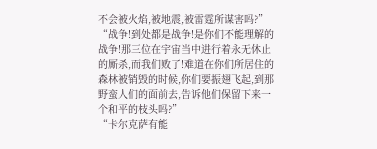不会被火焰,被地震,被雷霆所谋害吗?”
“战争!到处都是战争!是你们不能理解的战争!那三位在宇宙当中进行着永无休止的厮杀,而我们败了!难道在你们所居住的森林被销毁的时候,你们要振翅飞起,到那野蛮人们的面前去,告诉他们保留下来一个和平的枝头吗?”
“卡尔克萨有能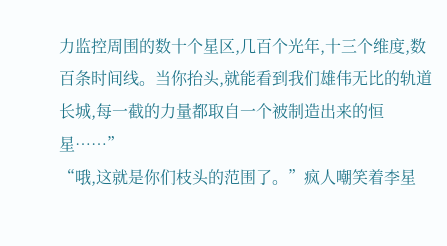力监控周围的数十个星区,几百个光年,十三个维度,数百条时间线。当你抬头,就能看到我们雄伟无比的轨道长城,每一截的力量都取自一个被制造出来的恒星……”
“哦,这就是你们枝头的范围了。”疯人嘲笑着李星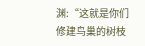渊:“这就是你们修建鸟巢的树枝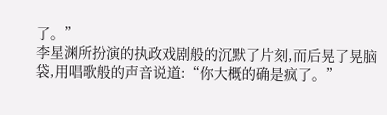了。”
李星渊所扮演的执政戏剧般的沉默了片刻,而后晃了晃脑袋,用唱歌般的声音说道:“你大概的确是疯了。”